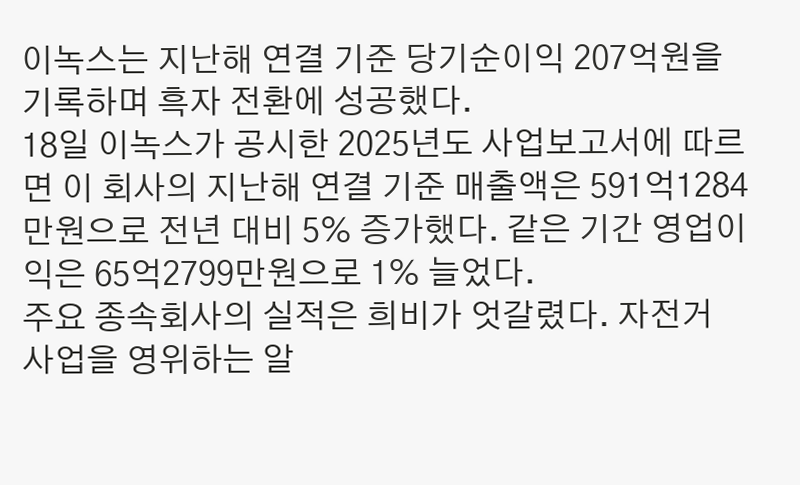이녹스는 지난해 연결 기준 당기순이익 207억원을 기록하며 흑자 전환에 성공했다.
18일 이녹스가 공시한 2025년도 사업보고서에 따르면 이 회사의 지난해 연결 기준 매출액은 591억1284만원으로 전년 대비 5% 증가했다. 같은 기간 영업이익은 65억2799만원으로 1% 늘었다.
주요 종속회사의 실적은 희비가 엇갈렸다. 자전거 사업을 영위하는 알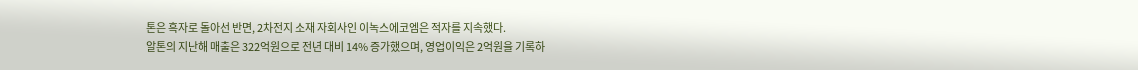톤은 흑자로 돌아선 반면, 2차전지 소재 자회사인 이녹스에코엠은 적자를 지속했다.
알톤의 지난해 매출은 322억원으로 전년 대비 14% 증가했으며, 영업이익은 2억원을 기록하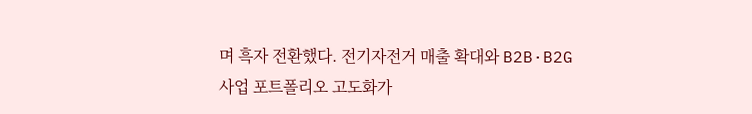며 흑자 전환했다. 전기자전거 매출 확대와 B2B·B2G 사업 포트폴리오 고도화가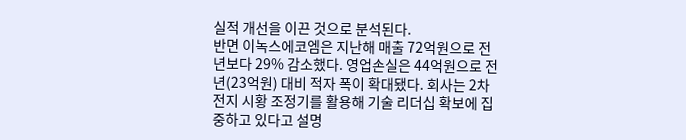실적 개선을 이끈 것으로 분석된다.
반면 이녹스에코엠은 지난해 매출 72억원으로 전년보다 29% 감소했다. 영업손실은 44억원으로 전년(23억원) 대비 적자 폭이 확대됐다. 회사는 2차전지 시황 조정기를 활용해 기술 리더십 확보에 집중하고 있다고 설명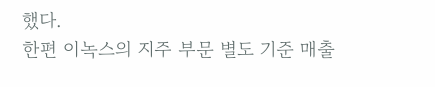했다.
한편 이녹스의 지주 부문 별도 기준 매출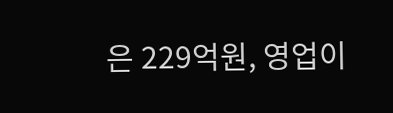은 229억원, 영업이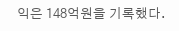익은 148억원을 기록했다.